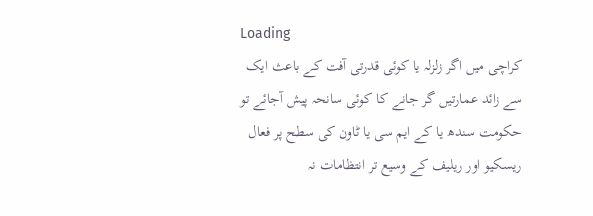Loading
کراچی میں اگر زلزلہ یا کوئی قدرتی آفت کے باعث ایک سے زائد عمارتیں گر جانے کا کوئی سانحہ پیش آجائے تو حکومت سندھ یا کے ایم سی یا ٹاون کی سطح پر فعال ریسکیو اور ریلیف کے وسیع تر انتظامات نہ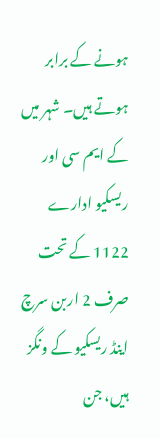ہونے کے برابر ہوتے ہیں۔ شہر میں کے ایم سی اور ریسکیو ادارے 1122 کے تحت صرف 2 اربن سرچ اینڈ ریسکیو کے ونگز ہیں، جن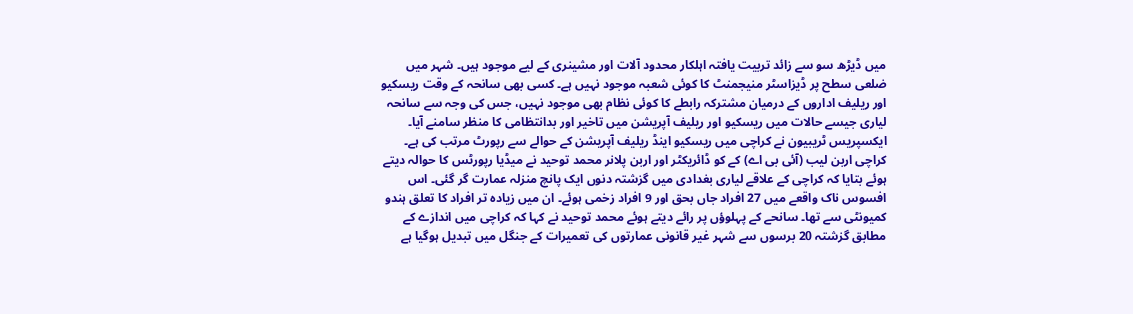میں ڈیڑھ سو سے زائد تربیت یافتہ اہلکار محدود آلات اور مشینری کے لیے موجود ہیں۔ شہر میں ضلعی سطح پر ڈیزاسٹر منیجمنٹ کا کوئی شعبہ موجود نہیں ہے۔ کسی بھی سانحہ کے وقت ریسکیو اور ریلیف اداروں کے درمیان مشترکہ رابطے کا کوئی نظام بھی موجود نہیں، جس کی وجہ سے سانحہ لیاری جیسے حالات میں ریسکیو اور ریلیف آپریشن میں تاخیر اور بدانتظامی کا منظر سامنے آیا۔ ایکسپریس ٹریبیون نے کراچی میں ریسکیو اینڈ ریلیف آپریشن کے حوالے سے رپورٹ مرتب کی ہے۔ کراچی اربن لیب (آئی بی اے) کے کو ڈائریکٹر اور اربن پلانر محمد توحید نے میڈیا رپورٹس کا حوالہ دیتے ہوئے بتایا کہ کراچی کے علاقے لیاری بغدادی میں گزشتہ دنوں ایک پانچ منزلہ عمارت گر گئی۔ اس افسوس ناک واقعے میں 27 افراد جاں بحق اور 9 افراد زخمی ہوئے۔ ان میں زیادہ تر افراد کا تعلق ہندو کمیونٹی سے تھا۔ سانحے کے پہلوؤں پر رائے دیتے ہوئے محمد توحید نے کہا کہ کراچی میں اندازے کے مطابق گزشتہ 20 برسوں سے شہر غیر قانونی عمارتوں کی تعمیرات کے جنگل میں تبدیل ہوگیا ہے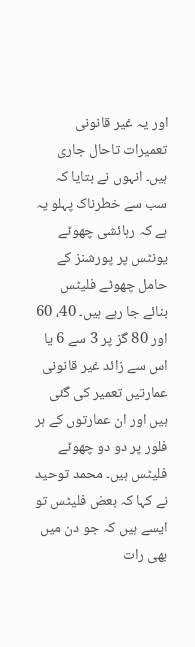اور یہ غیر قانونی تعمیرات تاحال جاری ہیں۔ انہوں نے بتایا کہ سب سے خطرناک پہلو یہ ہے کہ رہائشی چھوٹے یونٹس پر پورشنز کے حامل چھوٹے فلیٹس بنائے جا رہے ہیں۔ 40، 60 اور 80 گز پر 3 سے 6 یا اس سے زائد غیر قانونی عمارتیں تعمیر کی گئی ہیں اور ان عمارتوں کے ہر فلور پر دو دو چھوٹے فلیٹس ہیں۔ محمد توحید نے کہا کہ بعض فلیٹس تو ایسے ہیں کہ جو دن میں بھی رات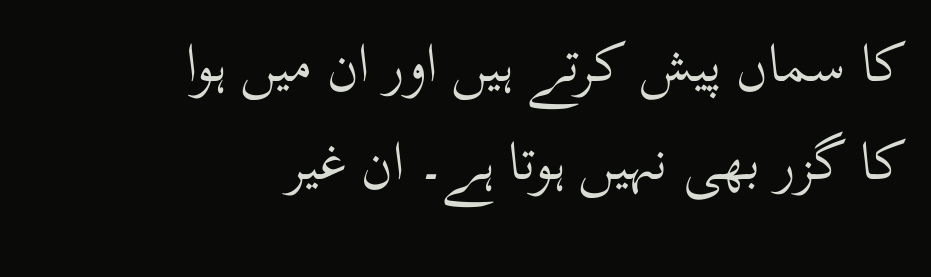کا سماں پیش کرتے ہیں اور ان میں ہوا کا گزر بھی نہیں ہوتا ہے۔ ان غیر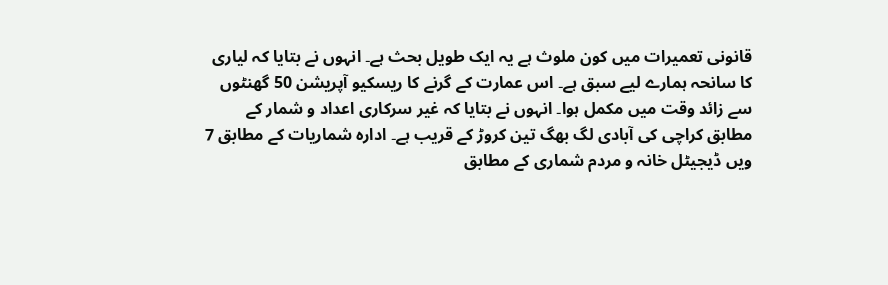قانونی تعمیرات میں کون ملوث ہے یہ ایک طویل بحث ہے۔ انہوں نے بتایا کہ لیاری کا سانحہ ہمارے لیے سبق ہے۔ اس عمارت کے گرنے کا ریسکیو آپریشن 50 گھنٹوں سے زائد وقت میں مکمل ہوا۔ انہوں نے بتایا کہ غیر سرکاری اعداد و شمار کے مطابق کراچی کی آبادی لگ بھگ تین کروڑ کے قریب ہے۔ ادارہ شماریات کے مطابق 7 ویں ڈیجیٹل خانہ و مردم شماری کے مطابق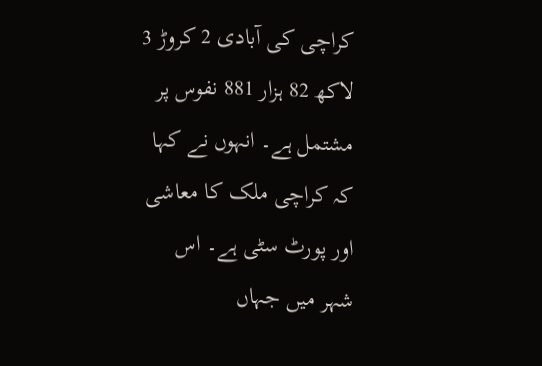کراچی کی آبادی 2 کروڑ 3 لاکھ 82 ہزار 881 نفوس پر مشتمل ہے۔ انہوں نے کہا کہ کراچی ملک کا معاشی اور پورٹ سٹی ہے۔ اس شہر میں جہاں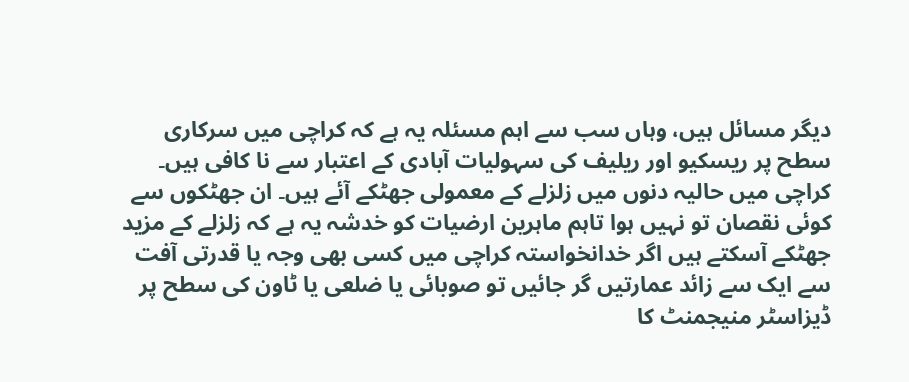دیگر مسائل ہیں، وہاں سب سے اہم مسئلہ یہ ہے کہ کراچی میں سرکاری سطح پر ریسکیو اور ریلیف کی سہولیات آبادی کے اعتبار سے نا کافی ہیں۔ کراچی میں حالیہ دنوں میں زلزلے کے معمولی جھٹکے آئے ہیں۔ ان جھٹکوں سے کوئی نقصان تو نہیں ہوا تاہم ماہرین ارضیات کو خدشہ یہ ہے کہ زلزلے کے مزید جھٹکے آسکتے ہیں اگر خدانخواستہ کراچی میں کسی بھی وجہ یا قدرتی آفت سے ایک سے زائد عمارتیں گر جائیں تو صوبائی یا ضلعی یا ٹاون کی سطح پر ڈیزاسٹر منیجمنٹ کا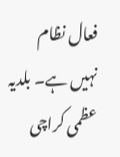فعال نظام نہیں ہے۔ بلدیہ عظمی کراچی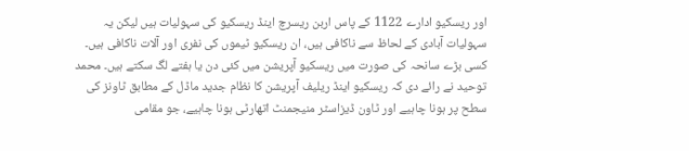اور ریسکیو ادارے 1122 کے پاس اربن ریسرچ اینڈ ریسکیو کی سہولیات ہیں لیکن یہ سہولیات آبادی کے لحاظ سے ناکافی ہیں، ان ریسکیو ٹیموں کی نفری اور آلات ناکافی ہیں۔ کسی بڑے سانحہ کی صورت میں ریسکیو آپریشن میں کئی دن یا ہفتے لگ سکتے ہیں۔ محمد توحید نے رائے دی کہ ریسکیو اینڈ ریلیف آپریشن کا نظام جدید ماڈل کے مطابق ٹاونز کی سطح پر ہونا چاہیے اور ٹاون ڈیزاسٹر منیجمنٹ اتھارٹی ہونا چاہیے، جو مقامی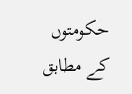حکومتوں کے مطابق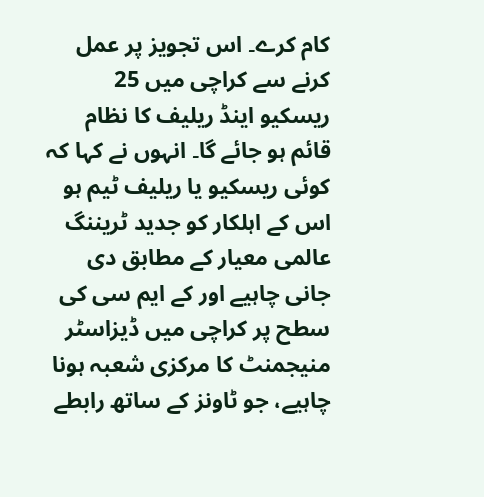کام کرے۔ اس تجویز پر عمل کرنے سے کراچی میں 25 ریسکیو اینڈ ریلیف کا نظام قائم ہو جائے گا۔ انہوں نے کہا کہ کوئی ریسکیو یا ریلیف ٹیم ہو اس کے اہلکار کو جدید ٹریننگ عالمی معیار کے مطابق دی جانی چاہیے اور کے ایم سی کی سطح پر کراچی میں ڈیزاسٹر منیجمنٹ کا مرکزی شعبہ ہونا چاہیے، جو ٹاونز کے ساتھ رابطے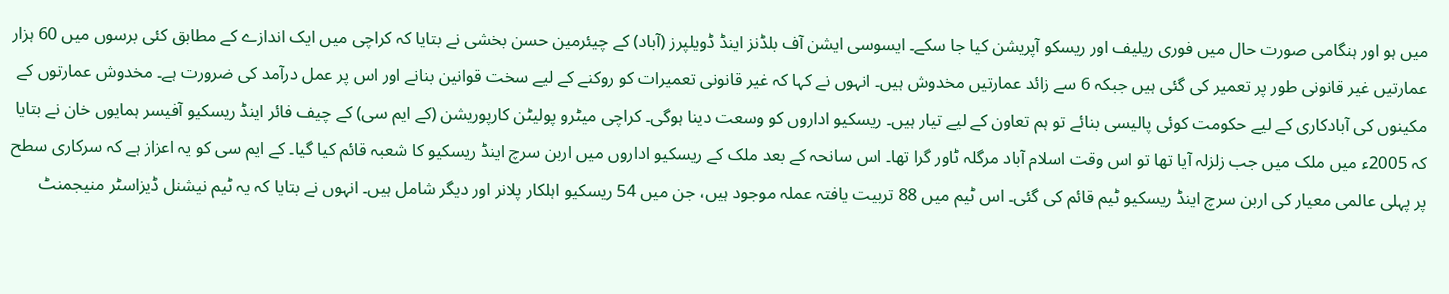میں ہو اور ہنگامی صورت حال میں فوری ریلیف اور ریسکو آپریشن کیا جا سکے۔ ایسوسی ایشن آف بلڈنز اینڈ ڈویلپرز (آباد) کے چیئرمین حسن بخشی نے بتایا کہ کراچی میں ایک اندازے کے مطابق کئی برسوں میں 60 ہزار عمارتیں غیر قانونی طور پر تعمیر کی گئی ہیں جبکہ 6 سے زائد عمارتیں مخدوش ہیں۔ انہوں نے کہا کہ غیر قانونی تعمیرات کو روکنے کے لیے سخت قوانین بنانے اور اس پر عمل درآمد کی ضرورت ہے۔ مخدوش عمارتوں کے مکینوں کی آبادکاری کے لیے حکومت کوئی پالیسی بنائے تو ہم تعاون کے لیے تیار ہیں۔ ریسکیو اداروں کو وسعت دینا ہوگی۔ کراچی میٹرو پولیٹن کارپوریشن (کے ایم سی) کے چیف فائر اینڈ ریسکیو آفیسر ہمایوں خان نے بتایا کہ 2005ء میں ملک میں جب زلزلہ آیا تھا تو اس وقت اسلام آباد مرگلہ ٹاور گرا تھا۔ اس سانحہ کے بعد ملک کے ریسکیو اداروں میں اربن سرچ اینڈ ریسکیو کا شعبہ قائم کیا گیا۔ کے ایم سی کو یہ اعزاز ہے کہ سرکاری سطح پر پہلی عالمی معیار کی اربن سرچ اینڈ ریسکیو ٹیم قائم کی گئی۔ اس ٹیم میں 88 تربیت یافتہ عملہ موجود ہیں، جن میں 54 ریسکیو اہلکار پلانر اور دیگر شامل ہیں۔ انہوں نے بتایا کہ یہ ٹیم نیشنل ڈیزاسٹر منیجمنٹ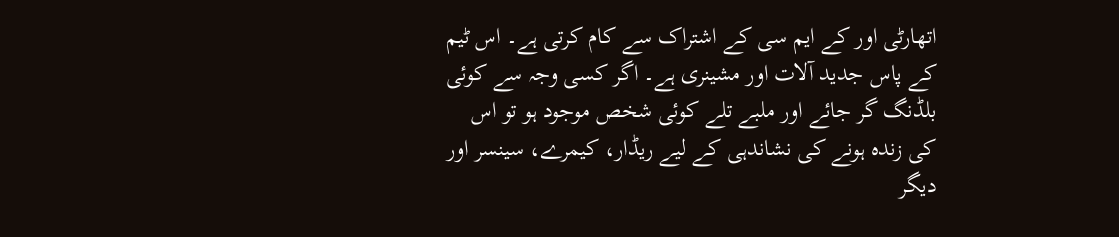اتھارٹی اور کے ایم سی کے اشتراک سے کام کرتی ہے۔ اس ٹیم کے پاس جدید آلات اور مشینری ہے۔ اگر کسی وجہ سے کوئی بلڈنگ گر جائے اور ملبے تلے کوئی شخص موجود ہو تو اس کی زندہ ہونے کی نشاندہی کے لیے ریڈار، کیمرے، سینسر اور دیگر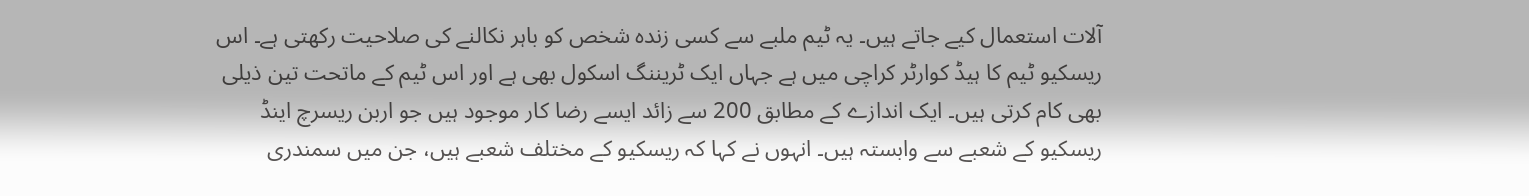آلات استعمال کیے جاتے ہیں۔ یہ ٹیم ملبے سے کسی زندہ شخص کو باہر نکالنے کی صلاحیت رکھتی ہے۔ اس ریسکیو ٹیم کا ہیڈ کوارٹر کراچی میں ہے جہاں ایک ٹریننگ اسکول بھی ہے اور اس ٹیم کے ماتحت تین ذیلی بھی کام کرتی ہیں۔ ایک اندازے کے مطابق 200 سے زائد ایسے رضا کار موجود ہیں جو اربن ریسرچ اینڈ ریسکیو کے شعبے سے وابستہ ہیں۔ انہوں نے کہا کہ ریسکیو کے مختلف شعبے ہیں، جن میں سمندری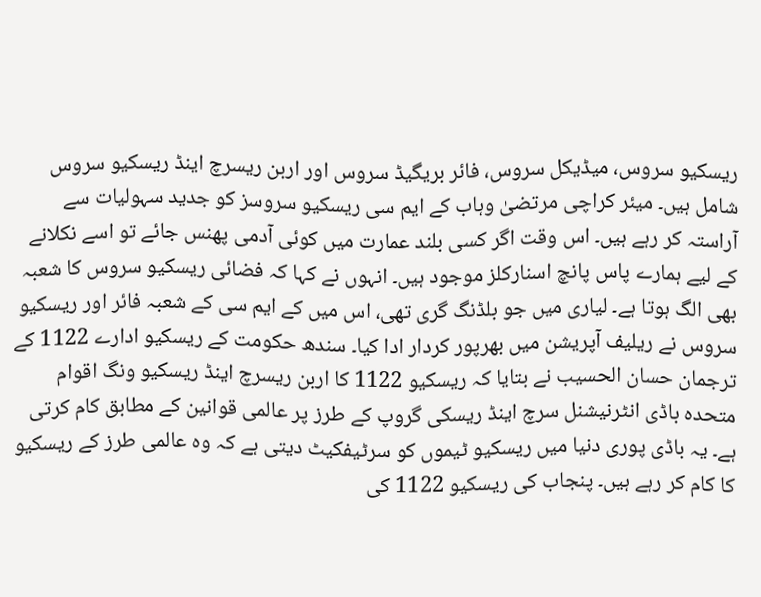ریسکیو سروس، میڈیکل سروس، فائر بریگیڈ سروس اور اربن ریسرچ اینڈ ریسکیو سروس شامل ہیں۔ میئر کراچی مرتضیٰ وہاب کے ایم سی ریسکیو سروسز کو جدید سہولیات سے آراستہ کر رہے ہیں۔ اس وقت اگر کسی بلند عمارت میں کوئی آدمی پھنس جائے تو اسے نکلانے کے لیے ہمارے پاس پانچ اسنارکلز موجود ہیں۔ انہوں نے کہا کہ فضائی ریسکیو سروس کا شعبہ بھی الگ ہوتا ہے۔ لیاری میں جو بلڈنگ گری تھی، اس میں کے ایم سی کے شعبہ فائر اور ریسکیو سروس نے ریلیف آپریشن میں بھرپور کردار ادا کیا۔ سندھ حکومت کے ریسکیو ادارے 1122 کے ترجمان حسان الحسیب نے بتایا کہ ریسکیو 1122 کا اربن ریسرچ اینڈ ریسکیو ونگ اقوام متحدہ باڈی انٹرنیشنل سرچ اینڈ ریسکی گروپ کے طرز پر عالمی قوانین کے مطابق کام کرتی ہے۔ یہ باڈی پوری دنیا میں ریسکیو ٹیموں کو سرٹیفکیٹ دیتی ہے کہ وہ عالمی طرز کے ریسکیو کا کام کر رہے ہیں۔ پنجاب کی ریسکیو 1122 کی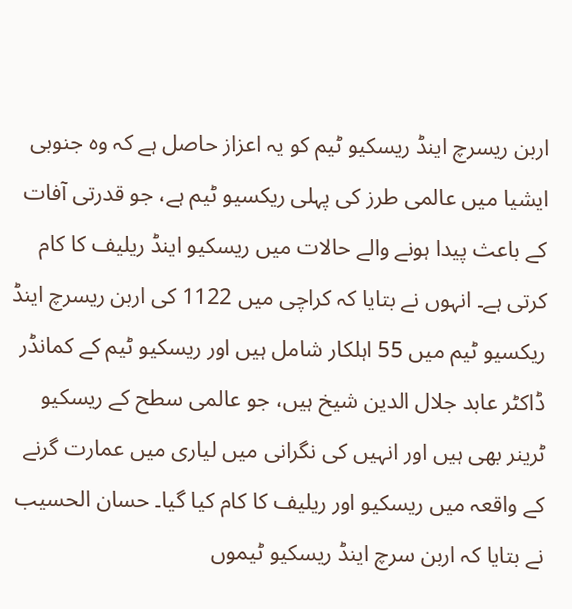اربن ریسرچ اینڈ ریسکیو ٹیم کو یہ اعزاز حاصل ہے کہ وہ جنوبی ایشیا میں عالمی طرز کی پہلی ریکسیو ٹیم ہے، جو قدرتی آفات کے باعث پیدا ہونے والے حالات میں ریسکیو اینڈ ریلیف کا کام کرتی ہے۔ انہوں نے بتایا کہ کراچی میں 1122 کی اربن ریسرچ اینڈ ریکسیو ٹیم میں 55 اہلکار شامل ہیں اور ریسکیو ٹیم کے کمانڈر ڈاکٹر عابد جلال الدین شیخ ہیں، جو عالمی سطح کے ریسکیو ٹرینر بھی ہیں اور انہیں کی نگرانی میں لیاری میں عمارت گرنے کے واقعہ میں ریسکیو اور ریلیف کا کام کیا گیا۔ حسان الحسیب نے بتایا کہ اربن سرچ اینڈ ریسکیو ٹیموں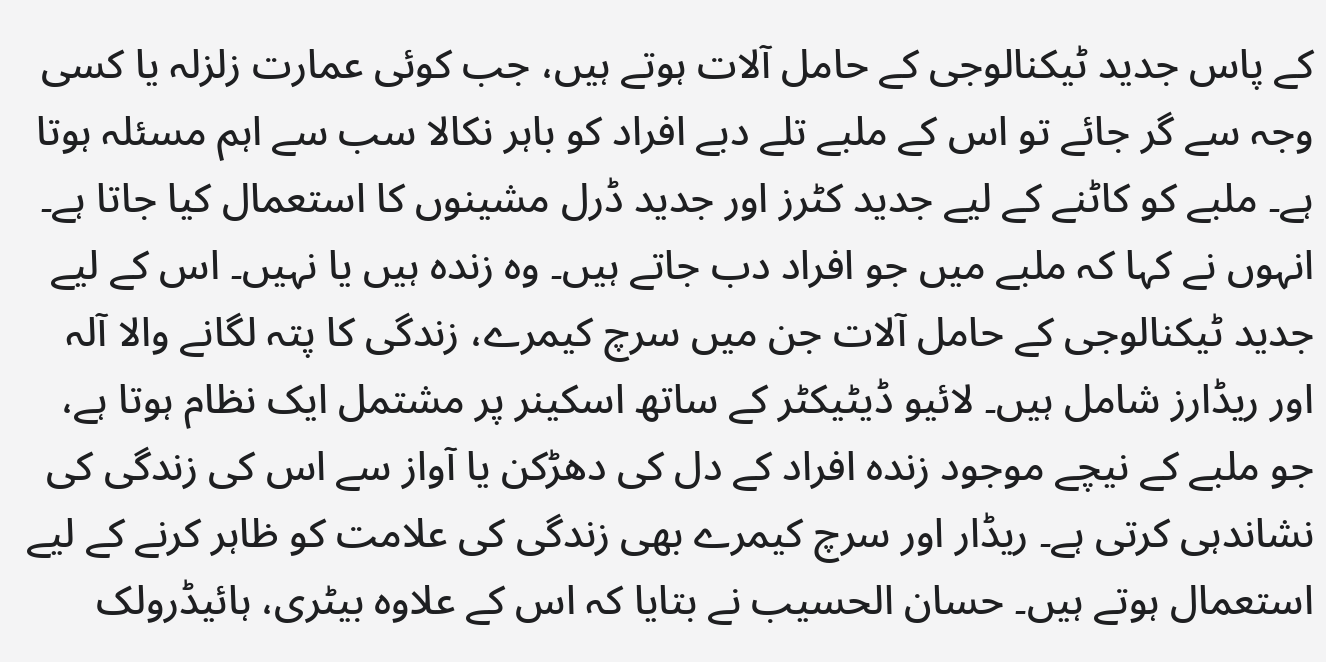کے پاس جدید ٹیکنالوجی کے حامل آلات ہوتے ہیں، جب کوئی عمارت زلزلہ یا کسی وجہ سے گر جائے تو اس کے ملبے تلے دبے افراد کو باہر نکالا سب سے اہم مسئلہ ہوتا ہے۔ ملبے کو کاٹنے کے لیے جدید کٹرز اور جدید ڈرل مشینوں کا استعمال کیا جاتا ہے۔ انہوں نے کہا کہ ملبے میں جو افراد دب جاتے ہیں۔ وہ زندہ ہیں یا نہیں۔ اس کے لیے جدید ٹیکنالوجی کے حامل آلات جن میں سرچ کیمرے، زندگی کا پتہ لگانے والا آلہ اور ریڈارز شامل ہیں۔ لائیو ڈیٹیکٹر کے ساتھ اسکینر پر مشتمل ایک نظام ہوتا ہے، جو ملبے کے نیچے موجود زندہ افراد کے دل کی دھڑکن یا آواز سے اس کی زندگی کی نشاندہی کرتی ہے۔ ریڈار اور سرچ کیمرے بھی زندگی کی علامت کو ظاہر کرنے کے لیے استعمال ہوتے ہیں۔ حسان الحسیب نے بتایا کہ اس کے علاوہ بیٹری، ہائیڈرولک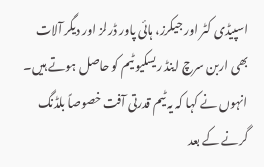اسپیڈی کٹر اور جیکرز، ہائی پاور ڈرلز اور دیگر آلات بھی اربن سرچ اینڈ ریسکیو ٹیم کو حاصل ہوتے ہیں۔ انہوں نے کہا کہ یہ ٹیم قدرتی آفت خصوصاً بلڈنگ گرنے کے بعد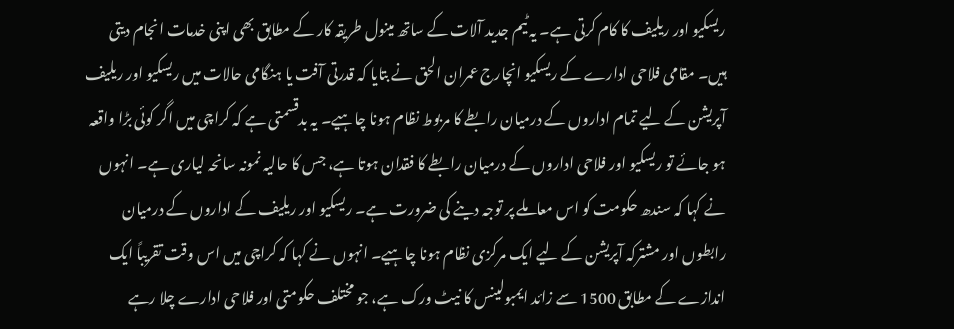ریسکیو اور ریلیف کا کام کرتی ہے۔ یہ ٹیم جدید آلات کے ساتھ مینول طریقہ کار کے مطابق بھی اپنی خدمات انجام دیتی ہیں۔ مقامی فلاحی ادارے کے ریسکیو انچارج عمران الحق نے بتایا کہ قدرتی آفت یا ہنگامی حالات میں ریسکیو اور ریلیف آپریشن کے لیے تمام اداروں کے درمیان رابطے کا مربوط نظام ہونا چاہیے۔ یہ بدقسمتی ہے کہ کراچی میں اگر کوئی بڑا واقعہ ہو جائے تو ریسکیو اور فلاحی اداروں کے درمیان رابطے کا فقدان ہوتا ہے، جس کا حالیہ نمونہ سانحہ لیاری ہے۔ انہوں نے کہا کہ سندھ حکومت کو اس معاملے پر توجہ دینے کی ضرورت ہے۔ ریسکیو اور ریلیف کے اداروں کے درمیان رابطوں اور مشترکہ آپریشن کے لیے ایک مرکزی نظام ہونا چاہیے۔ انہوں نے کہا کہ کراچی میں اس وقت تقریباً ایک اندازے کے مطابق 1500 سے زائد ایمبولینس کا نیٹ ورک ہے، جو مختلف حکومتی اور فلاحی ادارے چلا رہے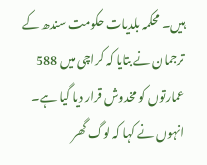ہیں۔ محکمہ بلدیات حکومت سندھ کے ترجمان نے بتایا کہ کراچی میں 588 عمارتوں کو مخدوش قرار دیا گیا ہے۔ انہوں نے کہا کہ لوگ گھر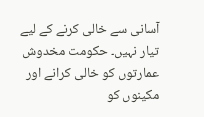آسانی سے خالی کرنے کے لیے تیار نہیں۔ حکومت مخدوش عمارتوں کو خالی کرانے اور مکینوں کو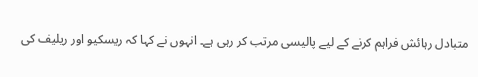متبادل رہائش فراہم کرنے کے لیے پالیسی مرتب کر رہی ہے۔ انہوں نے کہا کہ ریسکیو اور ریلیف کی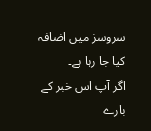سروسز میں اضافہ کیا جا رہا ہے۔
اگر آپ اس خبر کے بارے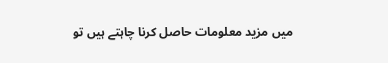میں مزید معلومات حاصل کرنا چاہتے ہیں تو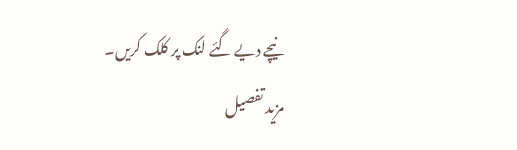نیچے دیے گئے لنک پر کلک کریں۔
مزید تفصیل